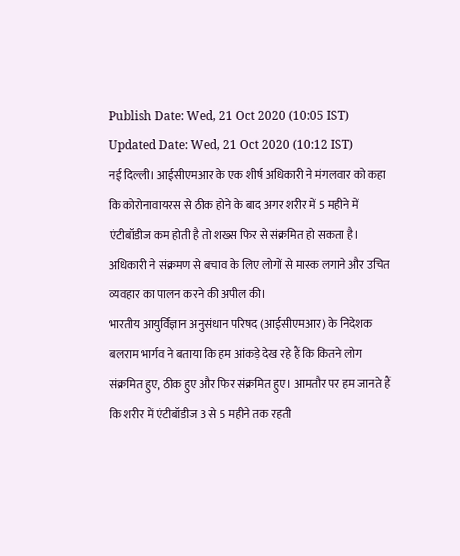Publish Date: Wed, 21 Oct 2020 (10:05 IST)
Updated Date: Wed, 21 Oct 2020 (10:12 IST)
नई दिल्ली। आईसीएमआर के एक शीर्ष अधिकारी ने मंगलवार को कहा कि कोरोनावायरस से ठीक होने के बाद अगर शरीर में 5 महीने में एंटीबॉडीज कम होती है तो शख्स फिर से संक्रमित हो सकता है। अधिकारी ने संक्रमण से बचाव के लिए लोगों से मास्क लगाने और उचित व्यवहार का पालन करने की अपील की।
भारतीय आयुर्विज्ञान अनुसंधान परिषद (आईसीएमआर) के निदेशक बलराम भार्गव ने बताया कि हम आंकड़े देख रहे हैं कि कितने लोग संक्रमित हुए, ठीक हुए और फिर संक्रमित हुए। आमतौर पर हम जानते हैं कि शरीर में एंटीबॉडीज 3 से 5 महीने तक रहती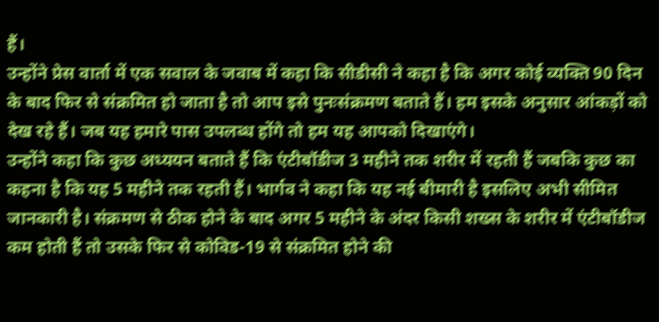हैं।
उन्होंने प्रेस वार्ता में एक सवाल के जवाब में कहा कि सीडीसी ने कहा है कि अगर कोई व्यक्ति 90 दिन के बाद फिर से संक्रमित हो जाता है तो आप इसे पुनःसंक्रमण बताते हैं। हम इसके अनुसार आंकड़ों को देख रहे हैं। जब यह हमारे पास उपलब्ध होंगे तो हम यह आपको दिखाएंगे।
उन्होंने कहा कि कुछ अध्ययन बताते हैं कि एंटीबॉडीज 3 महीने तक शरीर में रहती हैं जबकि कुछ का कहना है कि यह 5 महीने तक रहती हैं। भार्गव ने कहा कि यह नई बीमारी है इसलिए अभी सीमित जानकारी है। संक्रमण से ठीक होने के बाद अगर 5 महीने के अंदर किसी शख्स के शरीर में एंटीबॉडीज कम होती हैं तो उसके फिर से कोविड-19 से संक्रमित होने की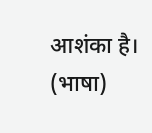आशंका है। (भाषा)